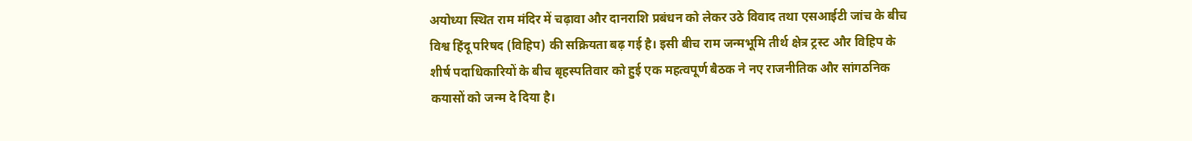अयोध्या स्थित राम मंदिर में चढ़ावा और दानराशि प्रबंधन को लेकर उठे विवाद तथा एसआईटी जांच के बीच विश्व हिंदू परिषद (विहिप) की सक्रियता बढ़ गई है। इसी बीच राम जन्मभूमि तीर्थ क्षेत्र ट्रस्ट और विहिप के शीर्ष पदाधिकारियों के बीच बृहस्पतिवार को हुई एक महत्वपूर्ण बैठक ने नए राजनीतिक और सांगठनिक कयासों को जन्म दे दिया है।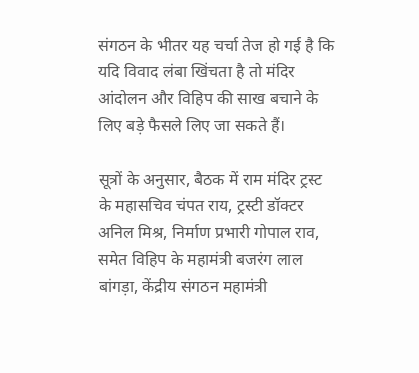संगठन के भीतर यह चर्चा तेज हो गई है कि यदि विवाद लंबा खिंचता है तो मंदिर आंदोलन और विहिप की साख बचाने के लिए बड़े फैसले लिए जा सकते हैं।

सूत्रों के अनुसार, बैठक में राम मंदिर ट्रस्ट के महासचिव चंपत राय, ट्रस्टी डॉक्टर अनिल मिश्र, निर्माण प्रभारी गोपाल राव, समेत विहिप के महामंत्री बजरंग लाल बांगड़ा, केंद्रीय संगठन महामंत्री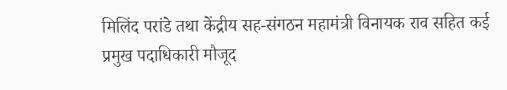मिलिंद परांडे तथा केंद्रीय सह-संगठन महामंत्री विनायक राव सहित कई प्रमुख पदाधिकारी मौजूद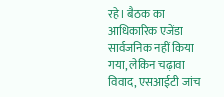रहे। बैठक का आधिकारिक एजेंडा सार्वजनिक नहीं किया गया, लेकिन चढ़ावा विवाद, एसआईटी जांच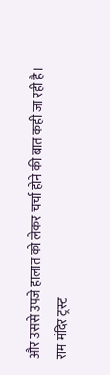और उससे उपजे हालात को लेकर चर्चा होने की बात कही जा रही है।
राम मंदिर ट्रस्ट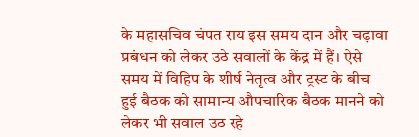के महासचिव चंपत राय इस समय दान और चढ़ावा प्रबंधन को लेकर उठे सवालों के केंद्र में हैं। ऐसे समय में विहिप के शीर्ष नेतृत्व और ट्रस्ट के बीच हुई बैठक को सामान्य औपचारिक बैठक मानने को लेकर भी सवाल उठ रहे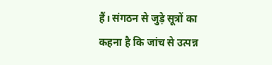हैं। संगठन से जुड़े सूत्रों का कहना है कि जांच से उत्पन्न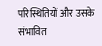परिस्थितियों और उसके संभावित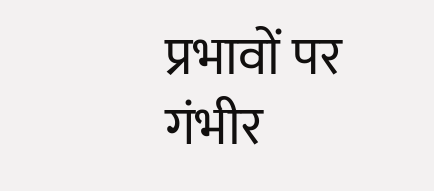प्रभावों पर गंभीर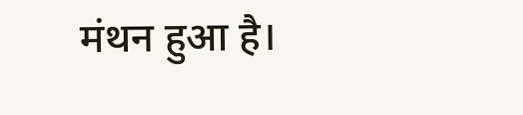मंथन हुआ है।